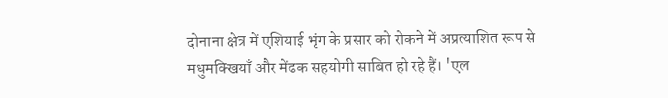दोनाना क्षेत्र में एशियाई भृंग के प्रसार को रोकने में अप्रत्याशित रूप से मधुमक्खियाँ और मेंढक सहयोगी साबित हो रहे हैं। 'एल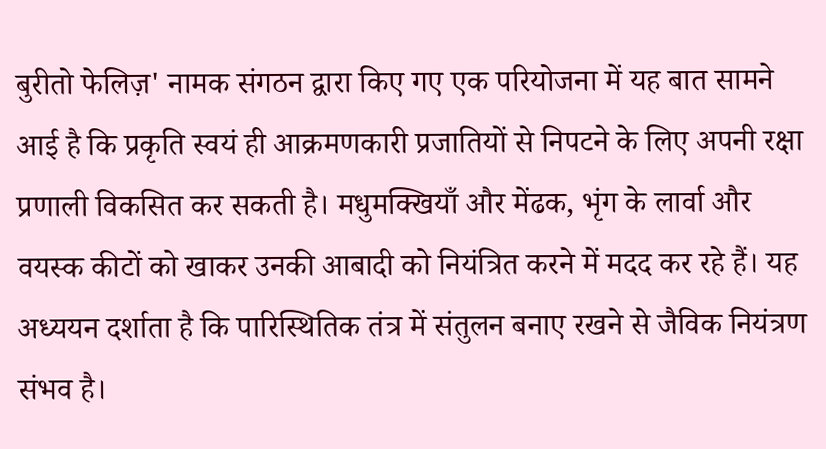बुरीतो फेलिज़' नामक संगठन द्वारा किए गए एक परियोजना में यह बात सामने आई है कि प्रकृति स्वयं ही आक्रमणकारी प्रजातियों से निपटने के लिए अपनी रक्षा प्रणाली विकसित कर सकती है। मधुमक्खियाँ और मेंढक, भृंग के लार्वा और वयस्क कीटों को खाकर उनकी आबादी को नियंत्रित करने में मदद कर रहे हैं। यह अध्ययन दर्शाता है कि पारिस्थितिक तंत्र में संतुलन बनाए रखने से जैविक नियंत्रण संभव है।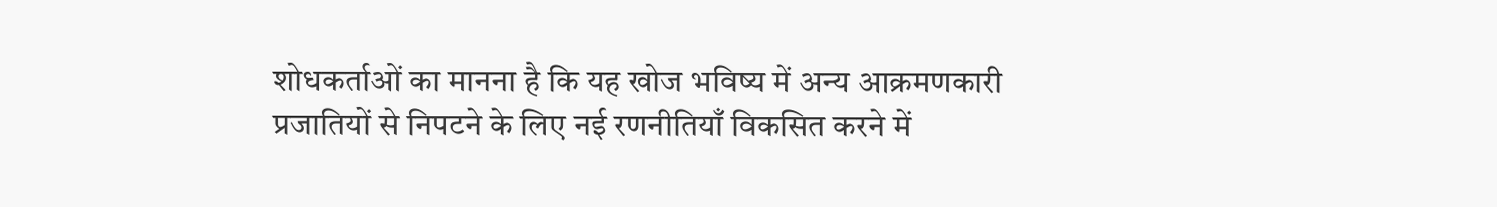शोधकर्ताओं का मानना है कि यह खोज भविष्य में अन्य आक्रमणकारी प्रजातियों से निपटने के लिए नई रणनीतियाँ विकसित करने में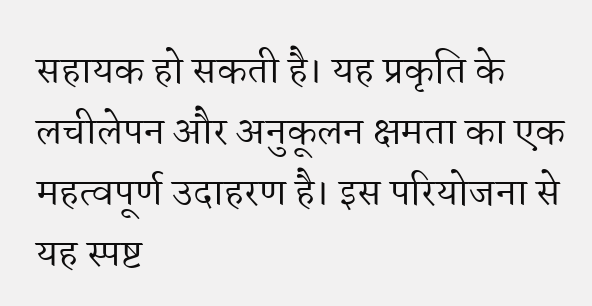सहायक हो सकती है। यह प्रकृति के लचीलेपन और अनुकूलन क्षमता का एक महत्वपूर्ण उदाहरण है। इस परियोजना से यह स्पष्ट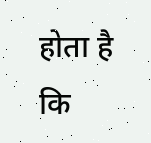होता है कि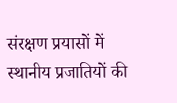संरक्षण प्रयासों में स्थानीय प्रजातियों की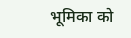भूमिका को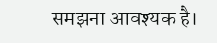समझना आवश्यक है।